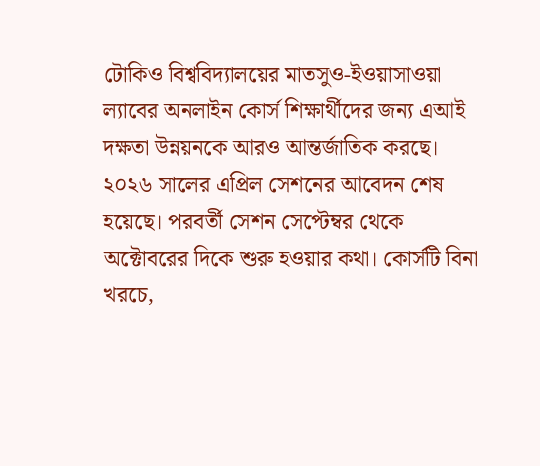টোকিও বিশ্ববিদ্যালয়ের মাতসুও-ইওয়াসাওয়া ল্যাবের অনলাইন কোর্স শিক্ষার্থীদের জন্য এআই দক্ষতা উন্নয়নকে আরও আন্তর্জাতিক করছে। ২০২৬ সালের এপ্রিল সেশনের আবেদন শেষ হয়েছে। পরবর্তী সেশন সেপ্টেম্বর থেকে অক্টোবরের দিকে শুরু হওয়ার কথা। কোর্সটি বিনা খরচে,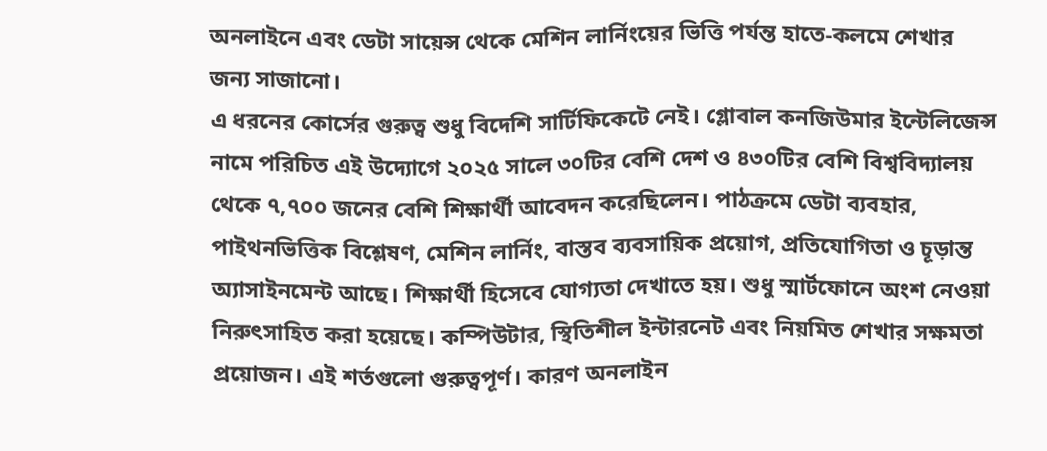অনলাইনে এবং ডেটা সায়েন্স থেকে মেশিন লার্নিংয়ের ভিত্তি পর্যন্ত হাতে-কলমে শেখার জন্য সাজানো।
এ ধরনের কোর্সের গুরুত্ব শুধু বিদেশি সার্টিফিকেটে নেই। গ্লোবাল কনজিউমার ইন্টেলিজেন্স নামে পরিচিত এই উদ্যোগে ২০২৫ সালে ৩০টির বেশি দেশ ও ৪৩০টির বেশি বিশ্ববিদ্যালয় থেকে ৭,৭০০ জনের বেশি শিক্ষার্থী আবেদন করেছিলেন। পাঠক্রমে ডেটা ব্যবহার, পাইথনভিত্তিক বিশ্লেষণ, মেশিন লার্নিং, বাস্তব ব্যবসায়িক প্রয়োগ, প্রতিযোগিতা ও চূড়ান্ত অ্যাসাইনমেন্ট আছে। শিক্ষার্থী হিসেবে যোগ্যতা দেখাতে হয়। শুধু স্মার্টফোনে অংশ নেওয়া নিরুৎসাহিত করা হয়েছে। কম্পিউটার, স্থিতিশীল ইন্টারনেট এবং নিয়মিত শেখার সক্ষমতা প্রয়োজন। এই শর্তগুলো গুরুত্বপূর্ণ। কারণ অনলাইন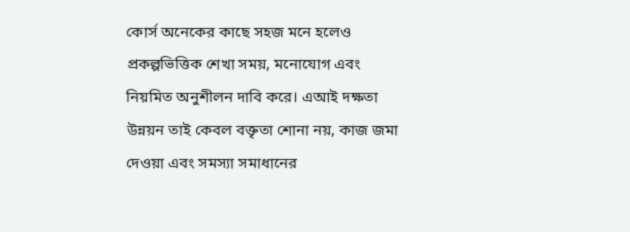কোর্স অনেকের কাছে সহজ মনে হলেও প্রকল্পভিত্তিক শেখা সময়, মনোযোগ এবং নিয়মিত অনুশীলন দাবি করে। এআই দক্ষতা উন্নয়ন তাই কেবল বক্তৃতা শোনা নয়, কাজ জমা দেওয়া এবং সমস্যা সমাধানের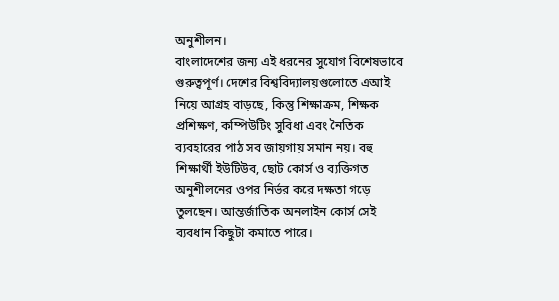অনুশীলন।
বাংলাদেশের জন্য এই ধরনের সুযোগ বিশেষভাবে গুরুত্বপূর্ণ। দেশের বিশ্ববিদ্যালয়গুলোতে এআই নিয়ে আগ্রহ বাড়ছে, কিন্তু শিক্ষাক্রম, শিক্ষক প্রশিক্ষণ, কম্পিউটিং সুবিধা এবং নৈতিক ব্যবহারের পাঠ সব জায়গায় সমান নয়। বহু শিক্ষার্থী ইউটিউব, ছোট কোর্স ও ব্যক্তিগত অনুশীলনের ওপর নির্ভর করে দক্ষতা গড়ে তুলছেন। আন্তর্জাতিক অনলাইন কোর্স সেই ব্যবধান কিছুটা কমাতে পারে।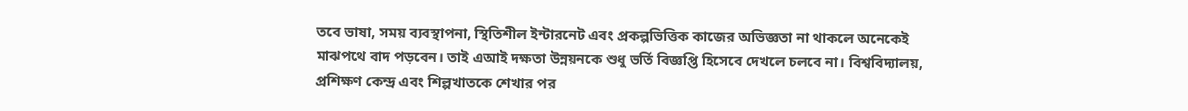তবে ভাষা, সময় ব্যবস্থাপনা, স্থিতিশীল ইন্টারনেট এবং প্রকল্পভিত্তিক কাজের অভিজ্ঞতা না থাকলে অনেকেই মাঝপথে বাদ পড়বেন। তাই এআই দক্ষতা উন্নয়নকে শুধু ভর্তি বিজ্ঞপ্তি হিসেবে দেখলে চলবে না। বিশ্ববিদ্যালয়, প্রশিক্ষণ কেন্দ্র এবং শিল্পখাতকে শেখার পর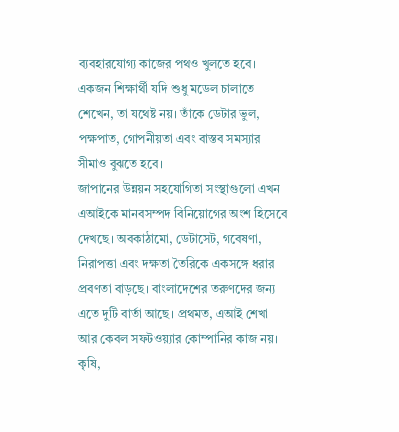ব্যবহারযোগ্য কাজের পথও খুলতে হবে। একজন শিক্ষার্থী যদি শুধু মডেল চালাতে শেখেন, তা যথেষ্ট নয়। তাঁকে ডেটার ভুল, পক্ষপাত, গোপনীয়তা এবং বাস্তব সমস্যার সীমাও বুঝতে হবে।
জাপানের উন্নয়ন সহযোগিতা সংস্থাগুলো এখন এআইকে মানবসম্পদ বিনিয়োগের অংশ হিসেবে দেখছে। অবকাঠামো, ডেটাসেট, গবেষণা, নিরাপত্তা এবং দক্ষতা তৈরিকে একসঙ্গে ধরার প্রবণতা বাড়ছে। বাংলাদেশের তরুণদের জন্য এতে দুটি বার্তা আছে। প্রথমত, এআই শেখা আর কেবল সফটওয়্যার কোম্পানির কাজ নয়। কৃষি,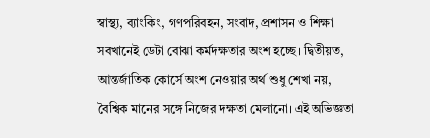স্বাস্থ্য, ব্যাংকিং, গণপরিবহন, সংবাদ, প্রশাসন ও শিক্ষা সবখানেই ডেটা বোঝা কর্মদক্ষতার অংশ হচ্ছে। দ্বিতীয়ত, আন্তর্জাতিক কোর্সে অংশ নেওয়ার অর্থ শুধু শেখা নয়, বৈশ্বিক মানের সঙ্গে নিজের দক্ষতা মেলানো। এই অভিজ্ঞতা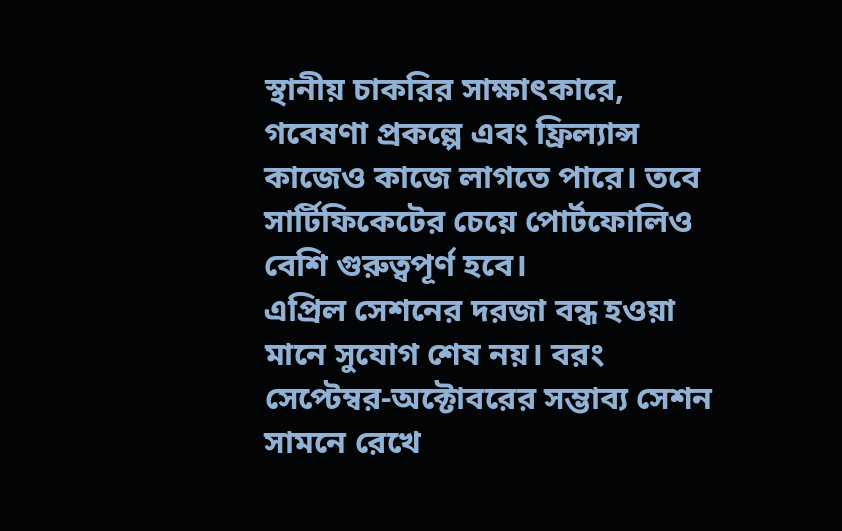স্থানীয় চাকরির সাক্ষাৎকারে, গবেষণা প্রকল্পে এবং ফ্রিল্যান্স কাজেও কাজে লাগতে পারে। তবে সার্টিফিকেটের চেয়ে পোর্টফোলিও বেশি গুরুত্বপূর্ণ হবে।
এপ্রিল সেশনের দরজা বন্ধ হওয়া মানে সুযোগ শেষ নয়। বরং সেপ্টেম্বর-অক্টোবরের সম্ভাব্য সেশন সামনে রেখে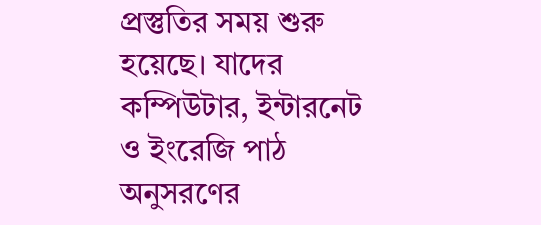প্রস্তুতির সময় শুরু হয়েছে। যাদের কম্পিউটার, ইন্টারনেট ও ইংরেজি পাঠ অনুসরণের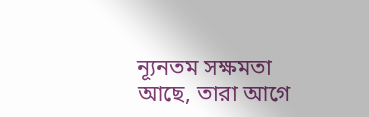ন্যূনতম সক্ষমতা আছে, তারা আগে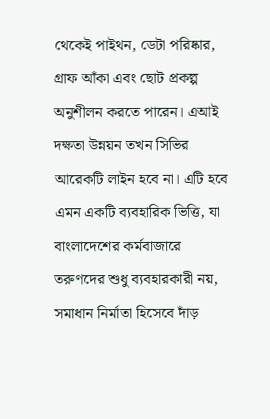থেকেই পাইথন, ডেটা পরিষ্কার, গ্রাফ আঁকা এবং ছোট প্রকল্প অনুশীলন করতে পারেন। এআই দক্ষতা উন্নয়ন তখন সিভির আরেকটি লাইন হবে না। এটি হবে এমন একটি ব্যবহারিক ভিত্তি, যা বাংলাদেশের কর্মবাজারে তরুণদের শুধু ব্যবহারকারী নয়, সমাধান নির্মাতা হিসেবে দাঁড়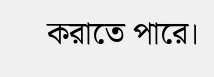করাতে পারে।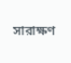সারাক্ষণ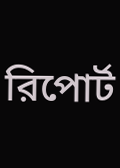রিপোর্ট